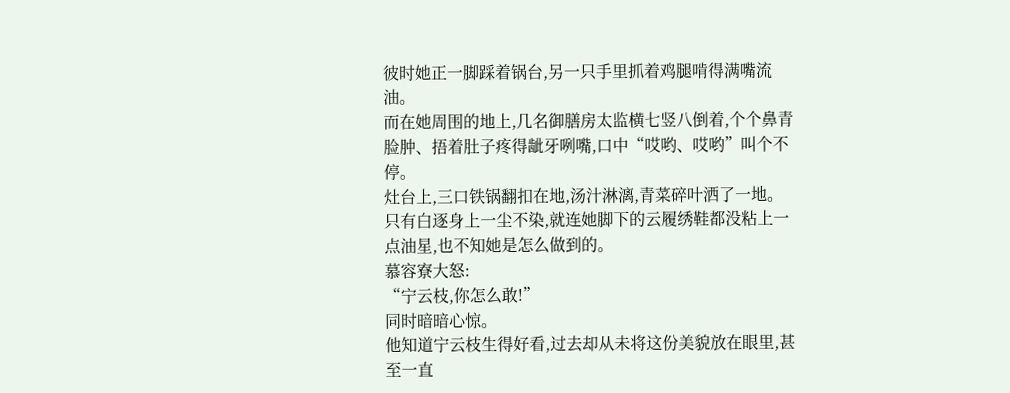彼时她正一脚踩着锅台,另一只手里抓着鸡腿啃得满嘴流油。
而在她周围的地上,几名御膳房太监横七竖八倒着,个个鼻青脸肿、捂着肚子疼得龇牙咧嘴,口中“哎哟、哎哟”叫个不停。
灶台上,三口铁锅翻扣在地,汤汁淋漓,青菜碎叶洒了一地。
只有白逐身上一尘不染,就连她脚下的云履绣鞋都没粘上一点油星,也不知她是怎么做到的。
慕容寮大怒:
“宁云枝,你怎么敢!”
同时暗暗心惊。
他知道宁云枝生得好看,过去却从未将这份美貌放在眼里,甚至一直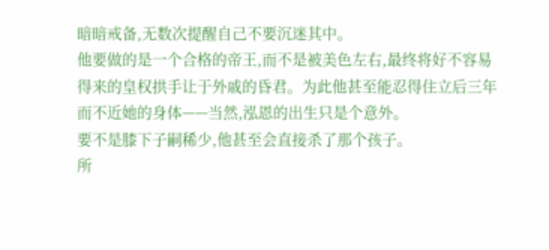暗暗戒备,无数次提醒自己不要沉迷其中。
他要做的是一个合格的帝王,而不是被美色左右,最终将好不容易得来的皇权拱手让于外戚的昏君。为此他甚至能忍得住立后三年而不近她的身体——当然,泓恩的出生只是个意外。
要不是膝下子嗣稀少,他甚至会直接杀了那个孩子。
所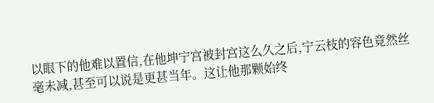以眼下的他难以置信,在他坤宁宫被封宫这么久之后,宁云枝的容色竟然丝毫未减,甚至可以说是更甚当年。这让他那颗始终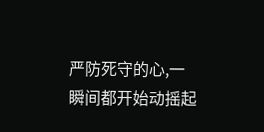严防死守的心,一瞬间都开始动摇起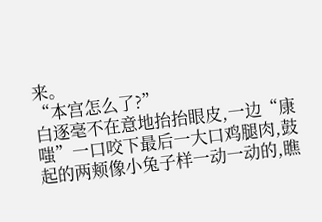来。
“本宫怎么了?”
白逐毫不在意地抬抬眼皮,一边“康嗤”一口咬下最后一大口鸡腿肉,鼓起的两颊像小兔子样一动一动的,瞧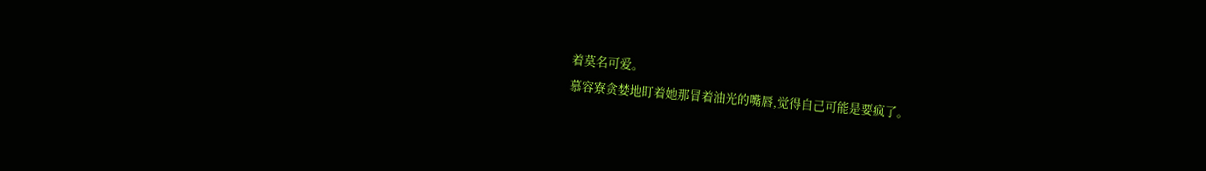着莫名可爱。
慕容寮贪婪地盯着她那冒着油光的嘴唇,觉得自己可能是要疯了。